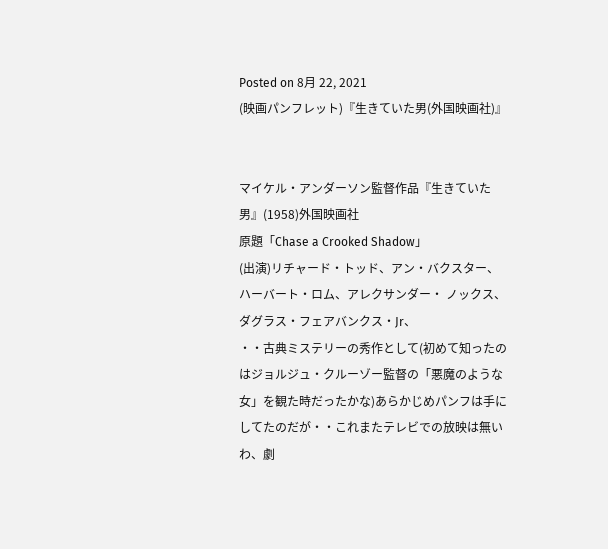Posted on 8月 22, 2021
(映画パンフレット)『生きていた男(外国映画社)』


マイケル・アンダーソン監督作品『生きていた男』(1958)外国映画社
原題「Chase a Crooked Shadow」
(出演)リチャード・トッド、アン・バクスター、ハーバート・ロム、アレクサンダー・ ノックス、ダグラス・フェアバンクス・Jr、
・・古典ミステリーの秀作として(初めて知ったのはジョルジュ・クルーゾー監督の「悪魔のような女」を観た時だったかな)あらかじめパンフは手にしてたのだが・・これまたテレビでの放映は無いわ、劇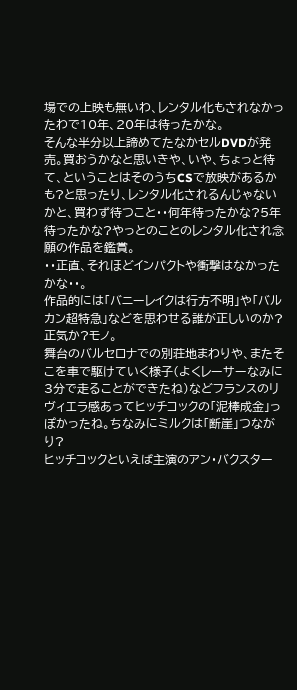場での上映も無いわ、レンタル化もされなかったわで10年、20年は待ったかな。
そんな半分以上諦めてたなかセルDVDが発売。買おうかなと思いきや、いや、ちょっと待て、ということはそのうちCSで放映があるかも?と思ったり、レンタル化されるんじゃないかと、買わず待つこと・・何年待ったかな?5年待ったかな?やっとのことのレンタル化され念願の作品を鑑賞。
・・正直、それほどインパクトや衝撃はなかったかな・・。
作品的には「バニーレイクは行方不明」や「バルカン超特急」などを思わせる誰が正しいのか?正気か?モノ。
舞台のバルセロナでの別荘地まわりや、またそこを車で駆けていく様子(よくレーサーなみに3分で走ることができたね)などフランスのリヴィエラ感あってヒッチコックの「泥棒成金」っぽかったね。ちなみにミルクは「断崖」つながり?
ヒッチコックといえば主演のアン・バクスター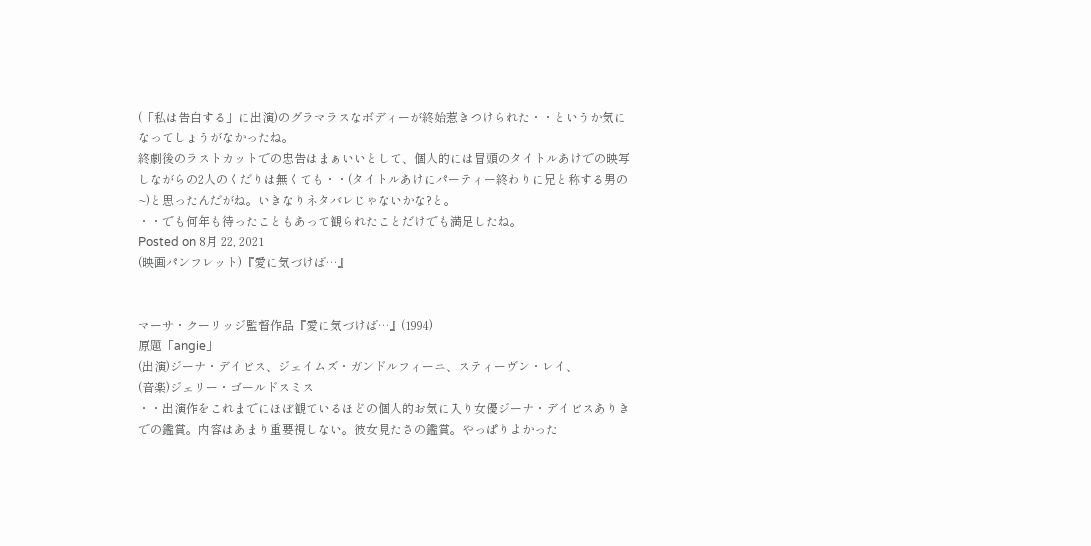(「私は告白する」に出演)のグラマラスなボディーが終始惹きつけられた・・というか気になってしょうがなかったね。
終劇後のラストカットでの忠告はまぁいいとして、個人的には冒頭のタイトルあけでの映写しながらの2人のくだりは無くても・・(タイトルあけにパーティー終わりに兄と称する男の~)と思ったんだがね。いきなりネタバレじゃないかな?と。
・・でも何年も待ったこともあって観られたことだけでも満足したね。
Posted on 8月 22, 2021
(映画パンフレット)『愛に気づけば…』


マーサ・クーリッジ監督作品『愛に気づけば…』(1994)
原題「angie」
(出演)ジーナ・デイビス、ジェイムズ・ガンドルフィーニ、スティーヴン・レイ、
(音楽)ジェリー・ゴールドスミス
・・出演作をこれまでにほぼ観ているほどの個人的お気に入り女優ジーナ・デイビスありきでの鑑賞。内容はあまり重要視しない。彼女見たさの鑑賞。やっぱりよかった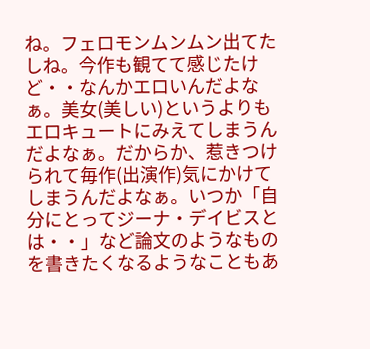ね。フェロモンムンムン出てたしね。今作も観てて感じたけど・・なんかエロいんだよなぁ。美女(美しい)というよりもエロキュートにみえてしまうんだよなぁ。だからか、惹きつけられて毎作(出演作)気にかけてしまうんだよなぁ。いつか「自分にとってジーナ・デイビスとは・・」など論文のようなものを書きたくなるようなこともあ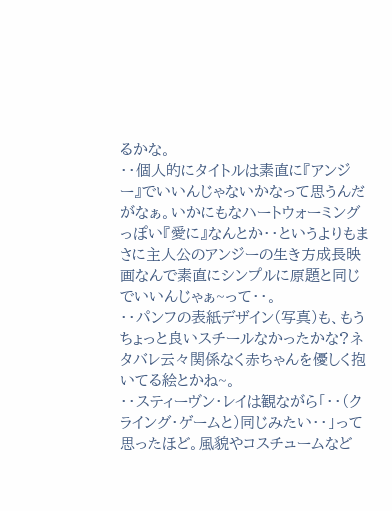るかな。
・・個人的にタイトルは素直に『アンジー』でいいんじゃないかなって思うんだがなぁ。いかにもなハートウォーミングっぽい『愛に』なんとか・・というよりもまさに主人公のアンジーの生き方成長映画なんで素直にシンプルに原題と同じでいいんじゃぁ~って・・。
・・パンフの表紙デザイン(写真)も、もうちょっと良いスチールなかったかな?ネタバレ云々関係なく赤ちゃんを優しく抱いてる絵とかね~。
・・スティーヴン・レイは観ながら「・・(クライング・ゲームと)同じみたい・・」って思ったほど。風貌やコスチュームなど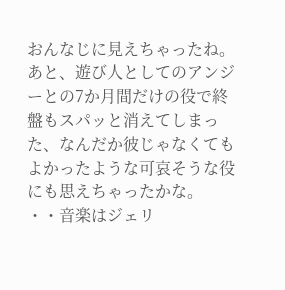おんなじに見えちゃったね。あと、遊び人としてのアンジーとの7か月間だけの役で終盤もスパッと消えてしまった、なんだか彼じゃなくてもよかったような可哀そうな役にも思えちゃったかな。
・・音楽はジェリ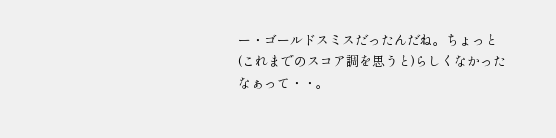ー・ゴールドスミスだったんだね。ちょっと(これまでのスコア調を思うと)らしくなかったなぁって・・。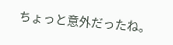ちょっと意外だったね。